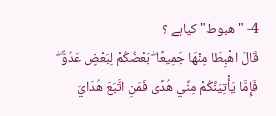4- "هبوط" کیاہے ؟
قَالَ اهْبِطَا مِنْهَا جَمِيعًا ۖ بَعْضُكُمْ لِبَعْضٍ عَدُوٌّ ۖ فَإِمَّا يَأْتِيَنَّكُمْ مِنِّي هُدًى فَمَنِ اتَّبَعَ هُدَايَ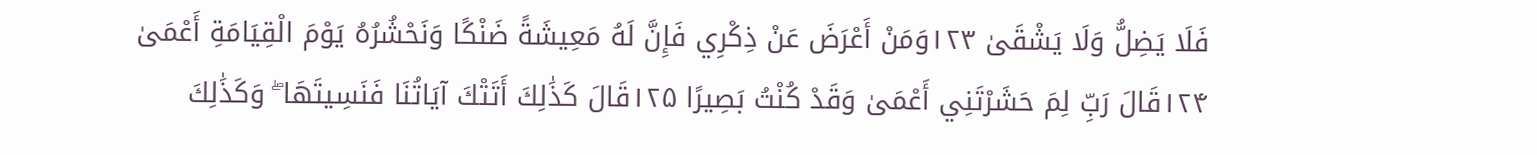فَلَا يَضِلُّ وَلَا يَشْقَىٰ ۱۲۳وَمَنْ أَعْرَضَ عَنْ ذِكْرِي فَإِنَّ لَهُ مَعِيشَةً ضَنْكًا وَنَحْشُرُهُ يَوْمَ الْقِيَامَةِ أَعْمَىٰ ۱۲۴قَالَ رَبِّ لِمَ حَشَرْتَنِي أَعْمَىٰ وَقَدْ كُنْتُ بَصِيرًا ۱۲۵قَالَ كَذَٰلِكَ أَتَتْكَ آيَاتُنَا فَنَسِيتَهَا ۖ وَكَذَٰلِكَ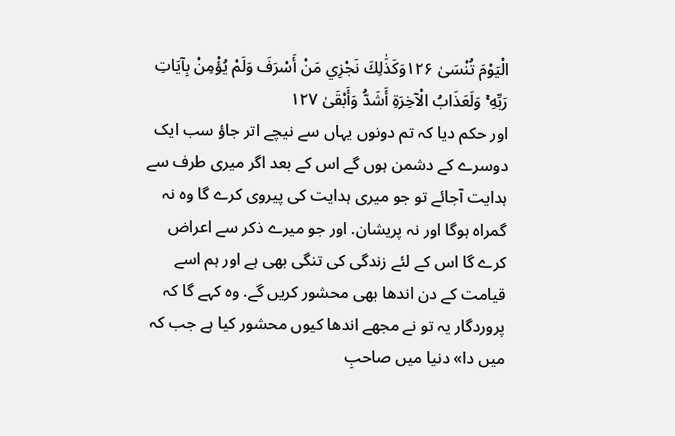الْيَوْمَ تُنْسَىٰ ۱۲۶وَكَذَٰلِكَ نَجْزِي مَنْ أَسْرَفَ وَلَمْ يُؤْمِنْ بِآيَاتِ رَبِّهِ ۚ وَلَعَذَابُ الْآخِرَةِ أَشَدُّ وَأَبْقَىٰ ۱۲۷
اور حکم دیا کہ تم دونوں یہاں سے نیچے اتر جاؤ سب ایک دوسرے کے دشمن ہوں گے اس کے بعد اگر میری طرف سے ہدایت آجائے تو جو میری ہدایت کی پیروی کرے گا وہ نہ گمراہ ہوگا اور نہ پریشان. اور جو میرے ذکر سے اعراض کرے گا اس کے لئے زندگی کی تنگی بھی ہے اور ہم اسے قیامت کے دن اندھا بھی محشور کریں گے. وہ کہے گا کہ پروردگار یہ تو نے مجھے اندھا کیوں محشور کیا ہے جب کہ میں دا» دنیا میں صاحبِ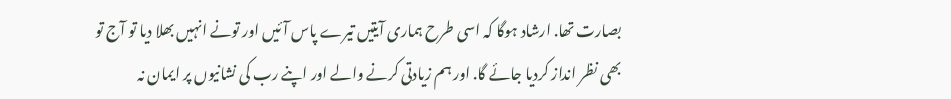بصارت تھا. ارشاد ہوگا کہ اسی طرح ہماری آیتیں تیرے پاس آئیں اور تونے انہیں بھلا دیا تو آج تو بھی نظر انداز کردیا جائے گا. اور ہم زیادتی کرنے والے اور اپنے رب کی نشانیوں پر ایمان نہ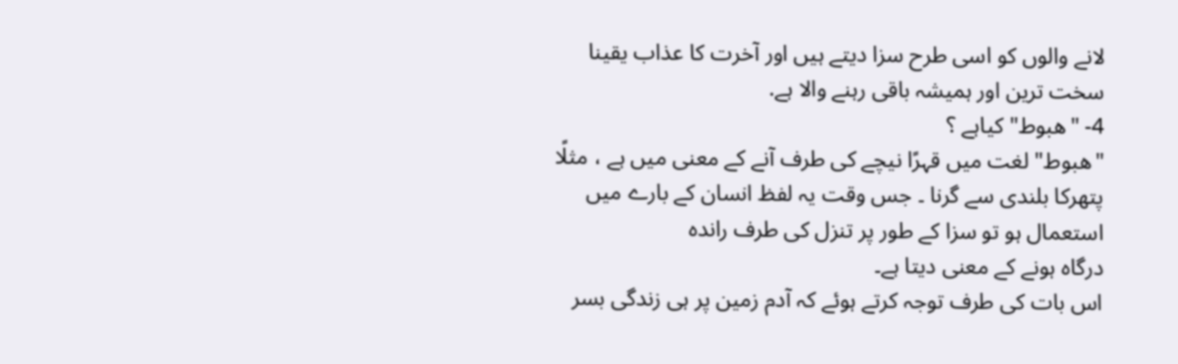لانے والوں کو اسی طرح سزا دیتے ہیں اور آخرت کا عذاب یقینا سخت ترین اور ہمیشہ باقی رہنے والا ہے.
4- "هبوط" کیاہے ؟
"ھبوط" لغت میں قہرًا نیچے کی طرف آنے کے معنی میں ہے ، مثلًا پتھرکا بلندی سے گرنا ۔ جس وقت یہ لفظ انسان کے بارے میں استعمال ہو تو سزا کے طور پر تنزل کی طرف راندہ
درگاہ ہونے کے معنی دیتا ہے۔
اس بات کی طرف توجہ کرتے ہوئے کہ آدم زمین پر ہی زندگی بسر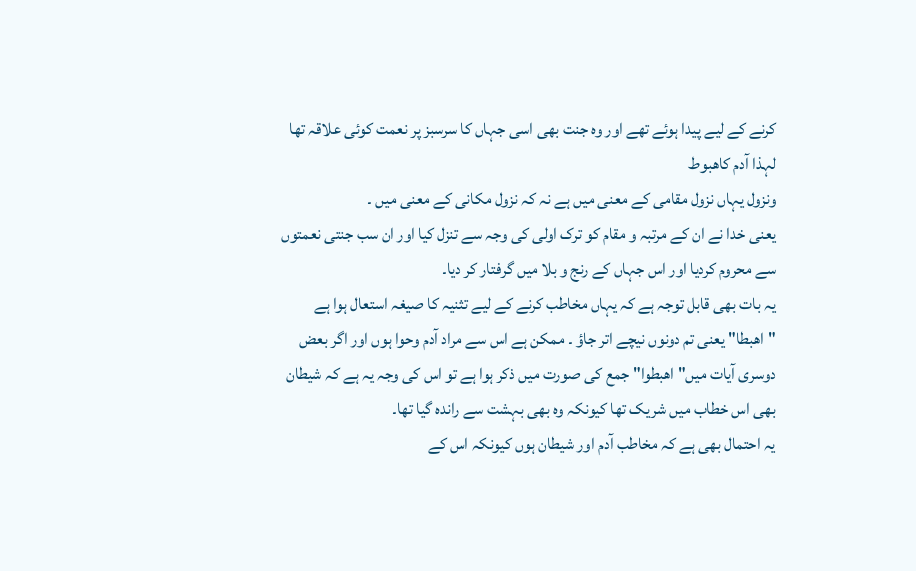کرنے کے لیے پیدا ہوئے تھے اور وہ جنت بھی اسی جہاں کا سرسبز پر نعمت کوئی علاقہ تھا لہذا آدم کاهبوط
ونزول یہاں نزول مقامی کے معنی میں ہے نہ کہ نزول مکانی کے معنی میں ۔
یعنی خدا نے ان کے مرتبہ و مقام کو ترک اولی کی وجہ سے تنزل کیا اور ان سب جنتی نعمتوں سے محروم کردیا اور اس جہاں کے رنج و بلا میں گرفتار کر دیا۔
یہ بات بھی قابل توجہ ہے کہ یہاں مخاطب کرنے کے لیے تثنیہ کا صیغہ استعال ہوا ہے "اهبطا" یعنی تم دونوں نیچے اتر جاؤ ۔ ممکن ہے اس سے مراد آدم وحوا ہوں اور اگر بعض
دوسری آیات میں" اهبطوا" جمع کی صورت میں ذکر ہوا ہے تو اس کی وجہ یہ ہے کہ شیطان بھی اس خطاب میں شریک تھا کیونکہ وہ بھی بہشت سے راندہ گیا تھا۔
یہ احتمال بھی ہے کہ مخاطب آدم اور شیطان ہوں کیونکہ اس کے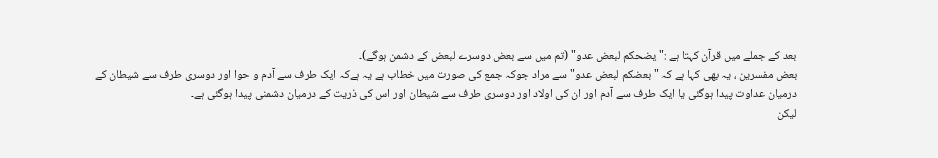بعد کے جملے میں قرآن کہتا ہے :" يضحكم لبعض عدو" (تم میں سے بعض دوسرے لبعض کے دشمن ہوگے)۔
بعض مفسرین ، یہ بھی کہا ہے کہ " بعضكم لبعض عدو" سے مراد جوکہ جمع کی صورت میں خطاب ہے یہ ہےکہ ایک طرف سے آدم و حوا اور دوسری طرف سے شیطان کے
درمیان عداوت پیدا ہوگئی یا ایک طرف سے آدم اور ان کی اولاد اور دوسری طرف سے شیطان اور اس کی ذریت کے درمیان دشمنی پیدا ہوگئی ہے۔
لیکن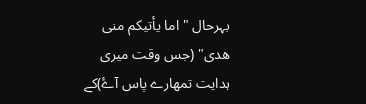بہرحال " اما يأتيكم منی هدى" (جس وقت میری ہدایت تمھارے پاس آۓ)کے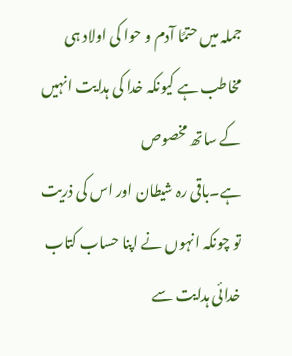جملہ میں حتمًا آدم و حوا کی اولاد ہی مخاطب ہے کیونکہ خدا کی ہدایت انہیں کے ساتھ مخصوص
ہے۔باقی رہ شیطان اور اس کی ذریت تو چونکہ انہوں نے اپنا حساب کتاب خدائی ہدایت سے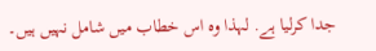جدا کرلیا ہے. لہذا وہ اس خطاب میں شامل نہیں ہیں۔